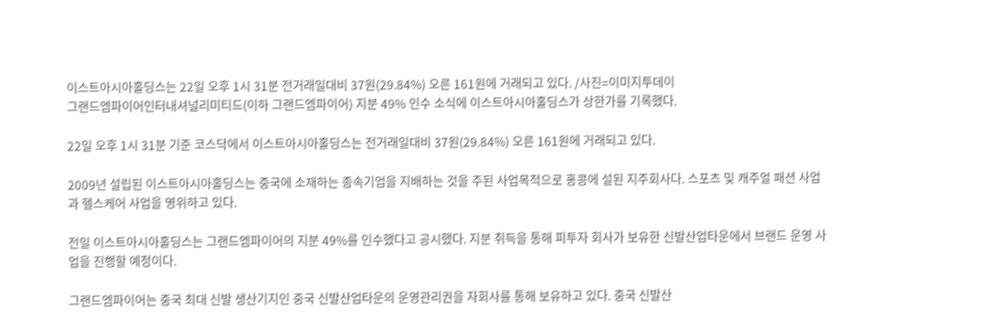이스트아시아홀딩스는 22일 오후 1시 31분 전거래일대비 37원(29.84%) 오른 161원에 거래되고 있다. /사진=이미지투데이
그랜드엠파이어인터내셔널리미티드(이하 그랜드엠파이어) 지분 49% 인수 소식에 이스트아시아홀딩스가 상한가를 기록했다.

22일 오후 1시 31분 기준 코스닥에서 이스트아시아홀딩스는 전거래일대비 37원(29.84%) 오른 161원에 거래되고 있다.

2009년 설립된 이스트아시아홀딩스는 중국에 소재하는 종속기업을 지배하는 것을 주된 사업목적으로 홍콩에 설된 지주회사다. 스포츠 및 캐주얼 패션 사업과 헬스케어 사업을 영위하고 있다.

전일 이스트아시아홀딩스는 그랜드엠파이어의 지분 49%를 인수했다고 공시했다. 지분 취득을 통해 피투자 회사가 보유한 신발산업타운에서 브랜드 운영 사업을 진행할 예정이다.

그랜드엠파이어는 중국 최대 신발 생산기지인 중국 신발산업타운의 운영관리권을 자회사를 통해 보유하고 있다. 중국 신발산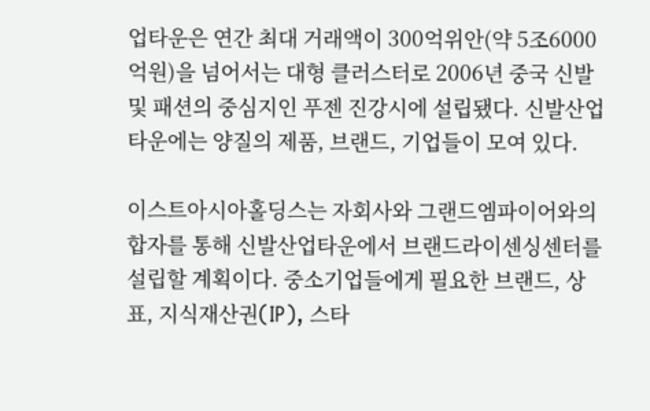업타운은 연간 최대 거래액이 300억위안(약 5조6000억원)을 넘어서는 대형 클러스터로 2006년 중국 신발 및 패션의 중심지인 푸젠 진강시에 설립됐다. 신발산업타운에는 양질의 제품, 브랜드, 기업들이 모여 있다.

이스트아시아홀딩스는 자회사와 그랜드엠파이어와의 합자를 통해 신발산업타운에서 브랜드라이센싱센터를 설립할 계획이다. 중소기업들에게 필요한 브랜드, 상표, 지식재산권(IP), 스타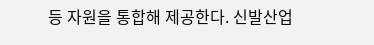등 자원을 통합해 제공한다. 신발산업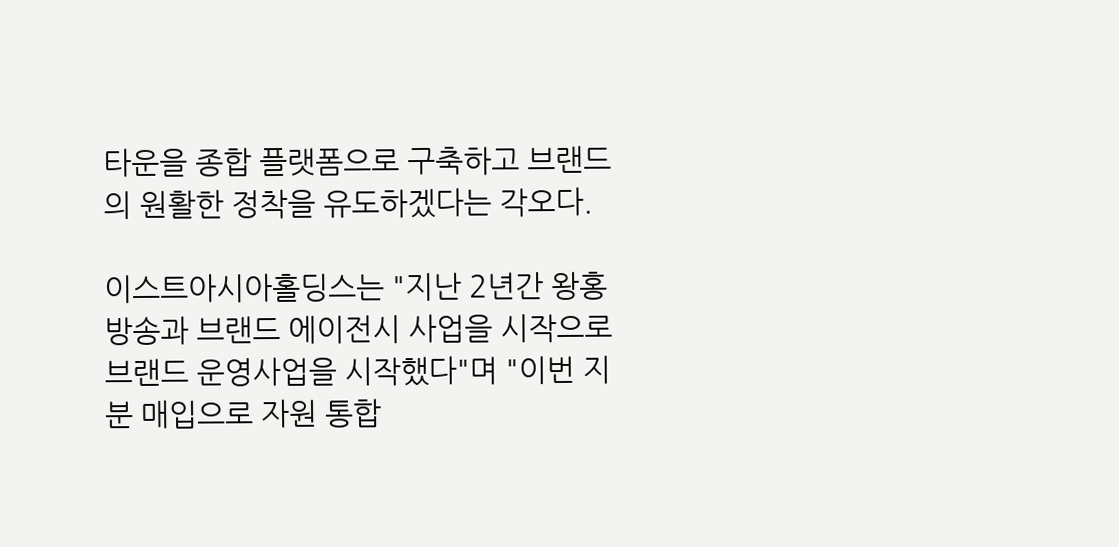타운을 종합 플랫폼으로 구축하고 브랜드의 원활한 정착을 유도하겠다는 각오다.

이스트아시아홀딩스는 "지난 2년간 왕홍 방송과 브랜드 에이전시 사업을 시작으로 브랜드 운영사업을 시작했다"며 "이번 지분 매입으로 자원 통합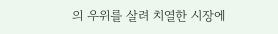의 우위를 살려 치열한 시장에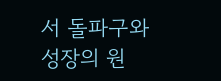서 돌파구와 성장의 원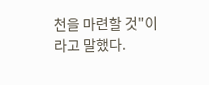천을 마련할 것"이라고 말했다.